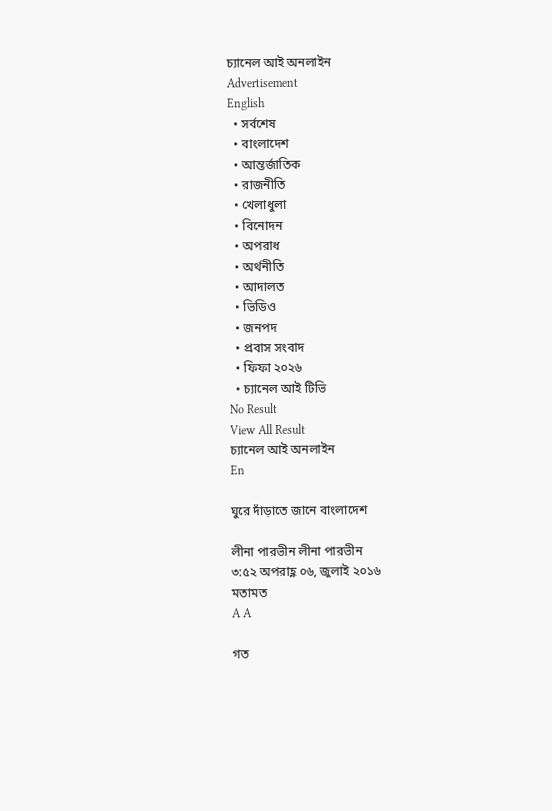চ্যানেল আই অনলাইন
Advertisement
English
  • সর্বশেষ
  • বাংলাদেশ
  • আন্তর্জাতিক
  • রাজনীতি
  • খেলাধুলা
  • বিনোদন
  • অপরাধ
  • অর্থনীতি
  • আদালত
  • ভিডিও
  • জনপদ
  • প্রবাস সংবাদ
  • ফিফা ২০২৬
  • চ্যানেল আই টিভি
No Result
View All Result
চ্যানেল আই অনলাইন
En

ঘুরে দাঁড়াতে জানে বাংলাদেশ

লীনা পারভীন লীনা পারভীন
৩:৫২ অপরাহ্ণ ০৬, জুলাই ২০১৬
মতামত
A A

গত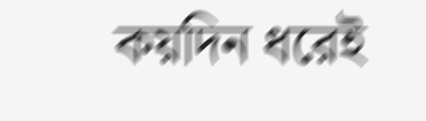কয়দিন ধরেই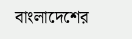বাংলাদেশের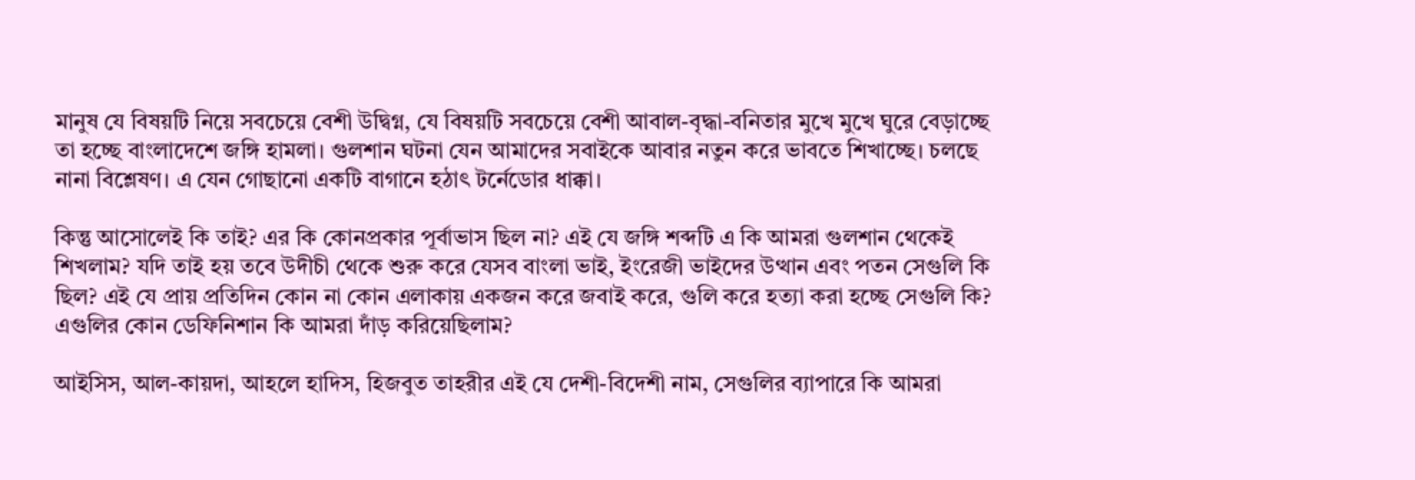মানুষ যে বিষয়টি নিয়ে সবচেয়ে বেশী উদ্বিগ্ন, যে বিষয়টি সবচেয়ে বেশী আবাল-বৃদ্ধা-বনিতার মুখে মুখে ঘুরে বেড়াচ্ছে তা হচ্ছে বাংলাদেশে জঙ্গি হামলা। গুলশান ঘটনা যেন আমাদের সবাইকে আবার নতুন করে ভাবতে শিখাচ্ছে। চলছে নানা বিশ্লেষণ। এ যেন গোছানো একটি বাগানে হঠাৎ টর্নেডোর ধাক্কা।

কিন্তু আসোলেই কি তাই? এর কি কোনপ্রকার পূর্বাভাস ছিল না? এই যে জঙ্গি শব্দটি এ কি আমরা গুলশান থেকেই শিখলাম? যদি তাই হয় তবে উদীচী থেকে শুরু করে যেসব বাংলা ভাই, ইংরেজী ভাইদের উত্থান এবং পতন সেগুলি কি ছিল? এই যে প্রায় প্রতিদিন কোন না কোন এলাকায় একজন করে জবাই করে, গুলি করে হত্যা করা হচ্ছে সেগুলি কি? এগুলির কোন ডেফিনিশান কি আমরা দাঁড় করিয়েছিলাম?

আইসিস, আল-কায়দা, আহলে হাদিস, হিজবুত তাহরীর এই যে দেশী-বিদেশী নাম, সেগুলির ব্যাপারে কি আমরা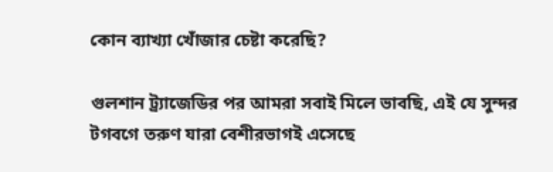কোন ব্যাখ্যা খোঁজার চেষ্টা করেছি?

গুলশান ট্র্যাজেডির পর আমরা সবাই মিলে ভাবছি, এই যে সুন্দর টগবগে তরুণ যারা বেশীরভাগই এসেছে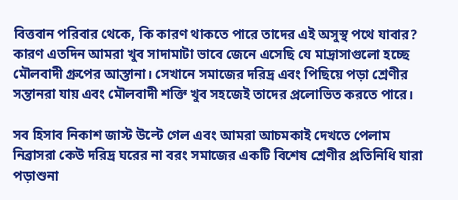বিত্তবান পরিবার থেকে, কি কারণ থাকতে পারে তাদের এই অসুস্থ পথে যাবার? কারণ এতদিন আমরা খুব সাদামাটা ভাবে জেনে এসেছি যে মাদ্রাসাগুলো হচ্ছে মৌলবাদী গ্রুপের আস্তানা। সেখানে সমাজের দরিদ্র এবং পিছিয়ে পড়া শ্রেণীর সন্তানরা যায় এবং মৌলবাদী শক্তি খুব সহজেই তাদের প্রলোভিত করতে পারে।

সব হিসাব নিকাশ জাস্ট উল্টে গেল এবং আমরা আচমকাই দেখতে পেলাম নিব্রাসরা কেউ দরিদ্র ঘরের না বরং সমাজের একটি বিশেষ শ্রেণীর প্রতিনিধি যারা পড়াশুনা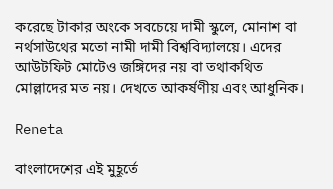করেছে টাকার অংকে সবচেয়ে দামী স্কুলে, মোনাশ বা নর্থসাউথের মতো নামী দামী বিশ্ববিদ্যালয়ে। এদের আউটফিট মোটেও জঙ্গিদের নয় বা তথাকথিত মোল্লাদের মত নয়। দেখতে আকর্ষণীয় এবং আধুনিক।

Reneta

বাংলাদেশের এই মুহূর্তে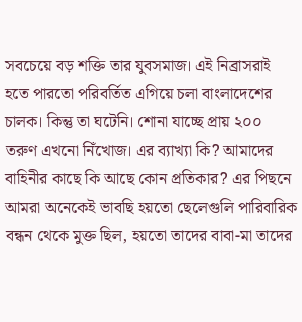সবচেয়ে বড় শক্তি তার যুবসমাজ। এই নিব্রাসরাই হতে পারতো পরিবর্তিত এগিয়ে চলা বাংলাদেশের চালক। কিন্তু তা ঘটেনি। শোনা যাচ্ছে প্রায় ২০০ তরুণ এখনো নিঁখোজ। এর ব্যাখ্যা কি? আমাদের বাহিনীর কাছে কি আছে কোন প্রতিকার? এর পিছনে আমরা অনেকেই ভাবছি হয়তো ছেলেগুলি পারিবারিক বন্ধন থেকে মুক্ত ছিল, হয়তো তাদের বাবা-মা তাদের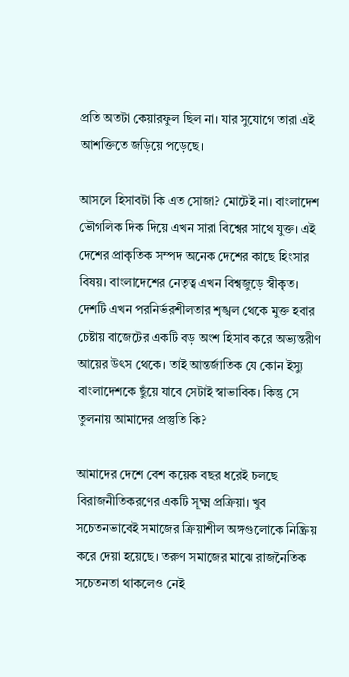প্রতি অতটা কেয়ারফুল ছিল না। যার সুযোগে তারা এই আশক্তিতে জড়িয়ে পড়েছে।

আসলে হিসাবটা কি এত সোজা? মোটেই না। বাংলাদেশ ভৌগলিক দিক দিয়ে এখন সারা বিশ্বের সাথে যুক্ত। এই দেশের প্রাকৃতিক সম্পদ অনেক দেশের কাছে হিংসার বিষয়। বাংলাদেশের নেতৃত্ব এখন বিশ্বজুড়ে স্বীকৃত। দেশটি এখন পরনির্ভরশীলতার শৃঙ্খল থেকে মুক্ত হবার চেষ্টায় বাজেটের একটি বড় অংশ হিসাব করে অভ্যন্তরীণ আয়ের উৎস থেকে। তাই আন্তর্জাতিক যে কোন ইস্যু বাংলাদেশকে ছুঁয়ে যাবে সেটাই স্বাভাবিক। কিন্তু সে তুলনায় আমাদের প্রস্তুতি কি?

আমাদের দেশে বেশ কয়েক বছর ধরেই চলছে বিরাজনীতিকরণের একটি সূক্ষ্ম প্রক্রিয়া। খুব সচেতনভাবেই সমাজের ক্রিয়াশীল অঙ্গগুলোকে নিষ্ক্রিয় করে দেয়া হয়েছে। তরুণ সমাজের মাঝে রাজনৈতিক সচেতনতা থাকলেও নেই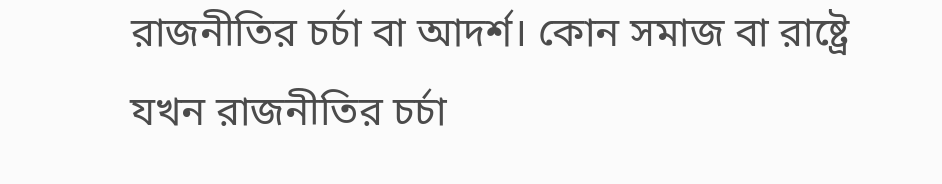রাজনীতির চর্চা বা আদর্শ। কোন সমাজ বা রাষ্ট্রে যখন রাজনীতির চর্চা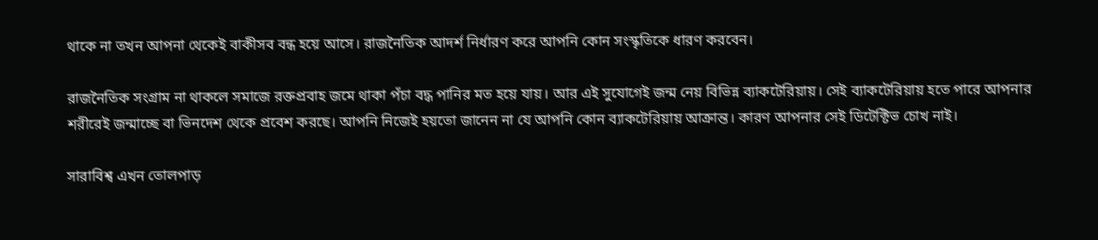থাকে না তখন আপনা থেকেই বাকীসব বন্ধ হয়ে আসে। রাজনৈতিক আদর্শ নির্ধারণ করে আপনি কোন সংস্কৃতিকে ধারণ করবেন।

রাজনৈতিক সংগ্রাম না থাকলে সমাজে রক্তপ্রবাহ জমে থাকা পঁচা বদ্ধ পানির মত হয়ে যায়। আর এই সুযোগেই জন্ম নেয় বিভিন্ন ব্যাকটেরিয়ায়। সেই ব্যাকটেরিয়ায় হতে পারে আপনার শরীরেই জন্মাচ্ছে বা ভিনদেশ থেকে প্রবেশ করছে। আপনি নিজেই হয়তো জানেন না যে আপনি কোন ব্যাকটেরিয়ায় আক্রান্ত। কারণ আপনার সেই ডিটেক্টিভ চোখ নাই।

সারাবিশ্ব এখন তোলপাড়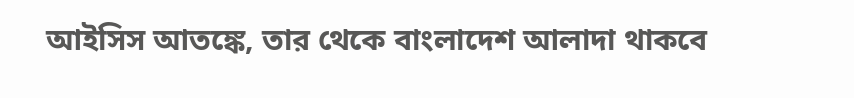আইসিস আতঙ্কে, তার থেকে বাংলাদেশ আলাদা থাকবে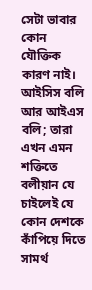সেটা ভাবার কোন যৌক্তিক কারণ নাই। আইসিস বলি আর আইএস বলি; তারা এখন এমন শক্তিতে বলীয়ান যে চাইলেই যে কোন দেশকে কাঁপিয়ে দিতে সামর্থ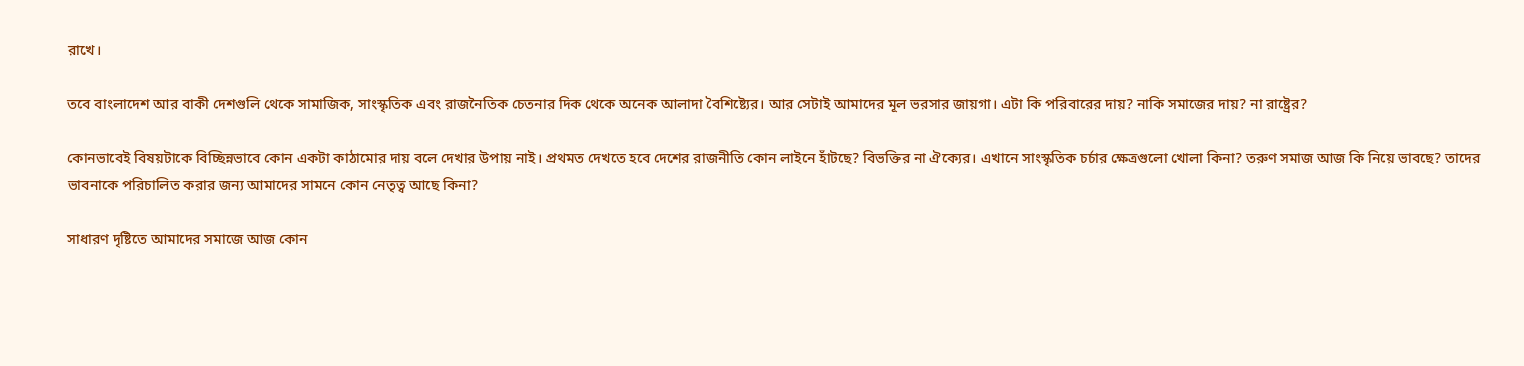রাখে।

তবে বাংলাদেশ আর বাকী দেশগুলি থেকে সামাজিক, সাংস্কৃতিক এবং রাজনৈতিক চেতনার দিক থেকে অনেক আলাদা বৈশিষ্ট্যের। আর সেটাই আমাদের মূল ভরসার জায়গা। এটা কি পরিবারের দায়? নাকি সমাজের দায়? না রাষ্ট্রের?

কোনভাবেই বিষয়টাকে বিচ্ছিন্নভাবে কোন একটা কাঠামোর দায় বলে দেখার উপায় নাই। প্রথমত দেখতে হবে দেশের রাজনীতি কোন লাইনে হাঁটছে? বিভক্তির না ঐক্যের। এখানে সাংস্কৃতিক চর্চার ক্ষেত্রগুলো খোলা কিনা? তরুণ সমাজ আজ কি নিয়ে ভাবছে? তাদের ভাবনাকে পরিচালিত করার জন্য আমাদের সামনে কোন নেতৃত্ব আছে কিনা?

সাধারণ দৃষ্টিতে আমাদের সমাজে আজ কোন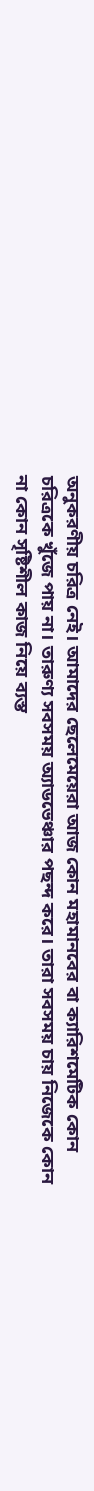অনুকরণীয় চরিত্র নেই। আমাদের ছেলেমেয়েরা আজ কোন মহামানবের বা ক্যারিশমেটিক কোন চরিত্রকে খুঁজে পায় না। তারুণ্য সবসময় অ্যাডভেঞ্চার পছন্দ করে। তারা সবসময় চায় নিজেকে কোন না কোন সৃষ্টিশীল কাজ নিয়ে ব্যস্ত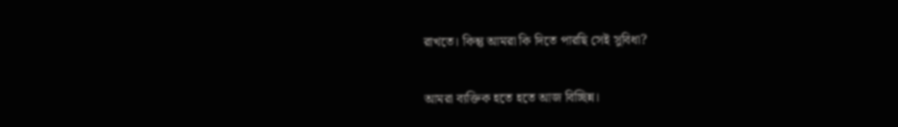রাখতে। কিন্তু আমরা কি দিতে পারছি সেই সুবিধা?

আমরা ব্যক্তিক হতে হতে আজ বিচ্ছিন্ন।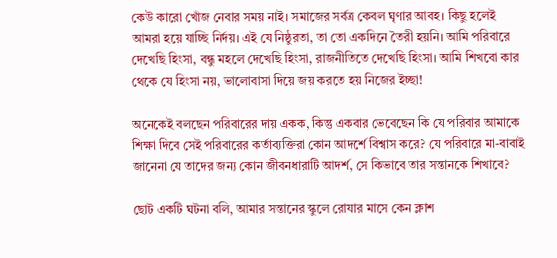কেউ কারো খোঁজ নেবার সময় নাই। সমাজের সর্বত্র কেবল ঘৃণার আবহ। কিছু হলেই আমরা হয়ে যাচ্ছি নির্দয়। এই যে নিষ্ঠুরতা, তা তো একদিনে তৈরী হয়নি। আমি পরিবারে দেখেছি হিংসা, বন্ধু মহলে দেখেছি হিংসা, রাজনীতিতে দেখেছি হিংসা। আমি শিখবো কার থেকে যে হিংসা নয়, ভালোবাসা দিয়ে জয় করতে হয় নিজের ইচ্ছা!

অনেকেই বলছেন পরিবারের দায় একক, কিন্তু একবার ভেবেছেন কি যে পরিবার আমাকে শিক্ষা দিবে সেই পরিবারের কর্তাব্যক্তিরা কোন আদর্শে বিশ্বাস করে? যে পরিবারে মা-বাবাই জানেনা যে তাদের জন্য কোন জীবনধারাটি আদর্শ, সে কিভাবে তার সন্তানকে শিখাবে?

ছোট একটি ঘটনা বলি, আমার সন্তানের স্কুলে রোযার মাসে কেন ক্লাশ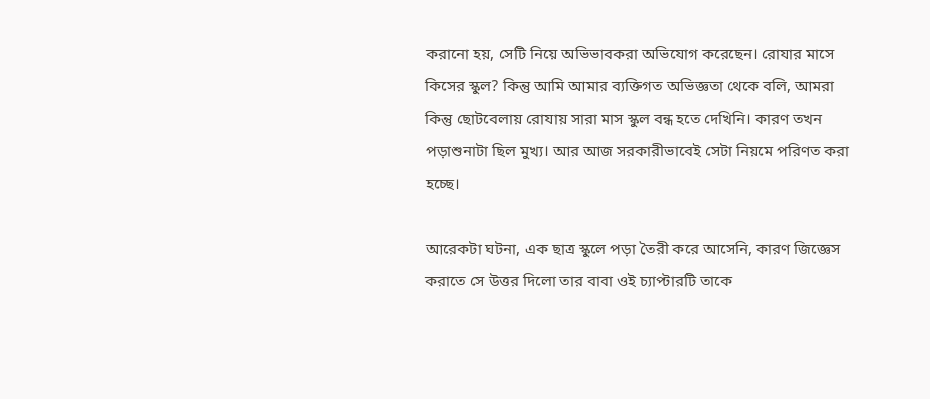করানো হয়, সেটি নিয়ে অভিভাবকরা অভিযোগ করেছেন। রোযার মাসে কিসের স্কুল? কিন্তু আমি আমার ব্যক্তিগত অভিজ্ঞতা থেকে বলি, আমরা কিন্তু ছোটবেলায় রোযায় সারা মাস স্কুল বন্ধ হতে দেখিনি। কারণ তখন পড়াশুনাটা ছিল মুখ্য। আর আজ সরকারীভাবেই সেটা নিয়মে পরিণত করা হচ্ছে।

আরেকটা ঘটনা, এক ছাত্র স্কুলে পড়া তৈরী করে আসেনি, কারণ জিজ্ঞেস করাতে সে উত্তর দিলো তার বাবা ওই চ্যাপ্টারটি তাকে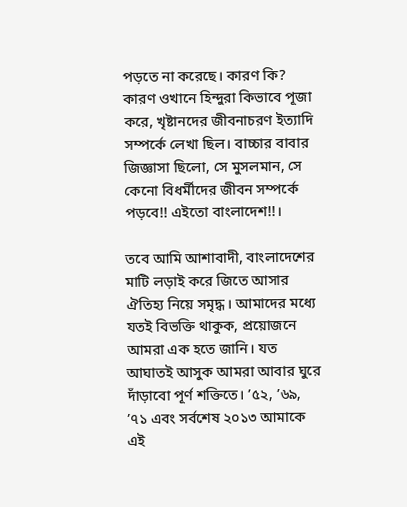পড়তে না করেছে। কারণ কি? কারণ ওখানে হিন্দুরা কিভাবে পূজা করে, খৃষ্টানদের জীবনাচরণ ইত্যাদি সম্পর্কে লেখা ছিল। বাচ্চার বাবার জিজ্ঞাসা ছিলো, সে মুসলমান, সে কেনো বিধর্মীদের জীবন সম্পর্কে পড়বে!! এইতো বাংলাদেশ!!।

তবে আমি আশাবাদী, বাংলাদেশের মাটি লড়াই করে জিতে আসার ঐতিহ্য নিয়ে সমৃদ্ধ। আমাদের মধ্যে যতই বিভক্তি থাকুক, প্রয়োজনে আমরা এক হতে জানি। যত আঘাতই আসুক আমরা আবার ঘুরে দাঁড়াবো পূর্ণ শক্তিতে। ’৫২, ’৬৯, ’৭১ এবং সর্বশেষ ২০১৩ আমাকে এই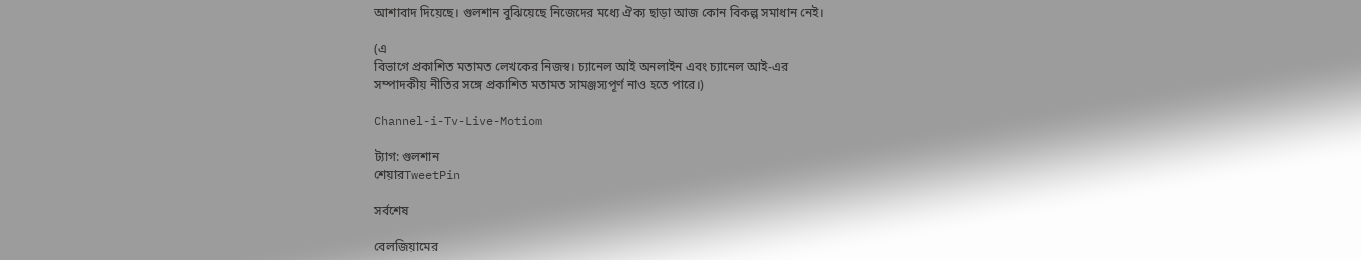আশাবাদ দিয়েছে। গুলশান বুঝিয়েছে নিজেদের মধ্যে ঐক্য ছাড়া আজ কোন বিকল্প সমাধান নেই।

(এ
বিভাগে প্রকাশিত মতামত লেখকের নিজস্ব। চ্যানেল আই অনলাইন এবং চ্যানেল আই-এর
সম্পাদকীয় নীতির সঙ্গে প্রকাশিত মতামত সামঞ্জস্যপূর্ণ নাও হতে পারে।)

Channel-i-Tv-Live-Motiom

ট্যাগ: গুলশান
শেয়ারTweetPin

সর্বশেষ

বেলজিয়ামের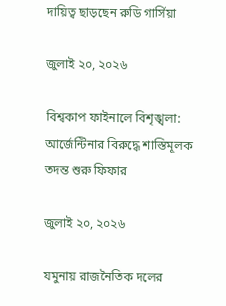দায়িত্ব ছাড়ছেন রুডি গার্সিয়া

জুলাই ২০, ২০২৬

বিশ্বকাপ ফাইনালে বিশৃঙ্খলা: আর্জেন্টিনার বিরুদ্ধে শাস্তিমূলক তদন্ত শুরু ফিফার

জুলাই ২০, ২০২৬

যমুনায় রাজনৈতিক দলের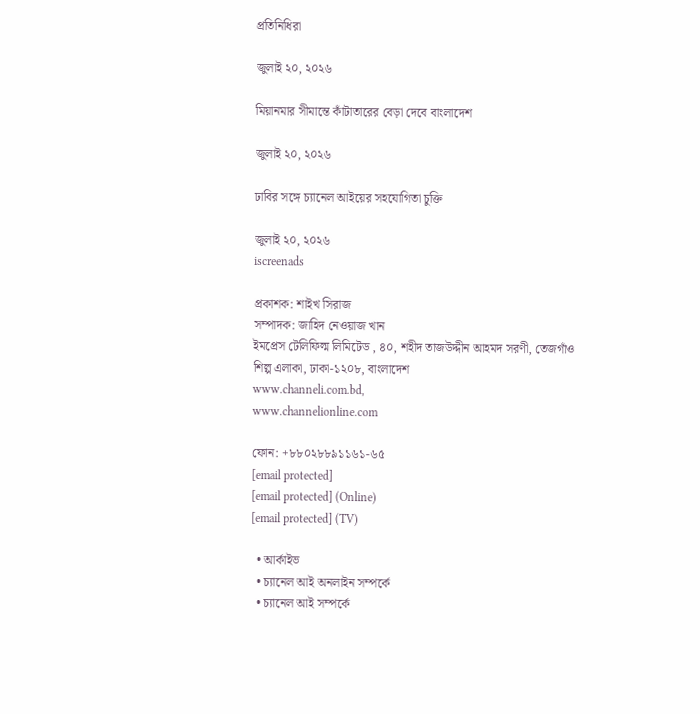প্রতিনিধিরা

জুলাই ২০, ২০২৬

মিয়ানমার সীমান্তে কাঁটাতারের বেড়া দেবে বাংলাদেশ

জুলাই ২০, ২০২৬

ঢাবির সঙ্গে চ্যানেল আইয়ের সহযোগিতা চুক্তি

জুলাই ২০, ২০২৬
iscreenads

প্রকাশক: শাইখ সিরাজ
সম্পাদক: জাহিদ নেওয়াজ খান
ইমপ্রেস টেলিফিল্ম লিমিটেড , ৪০, শহীদ তাজউদ্দীন আহমদ সরণী, তেজগাঁও শিল্প এলাকা, ঢাকা-১২০৮, বাংলাদেশ
www.channeli.com.bd,
www.channelionline.com

ফোন: +৮৮০২৮৮৯১১৬১-৬৫
[email protected]
[email protected] (Online)
[email protected] (TV)

  • আর্কাইভ
  • চ্যানেল আই অনলাইন সম্পর্কে
  • চ্যানেল আই সম্পর্কে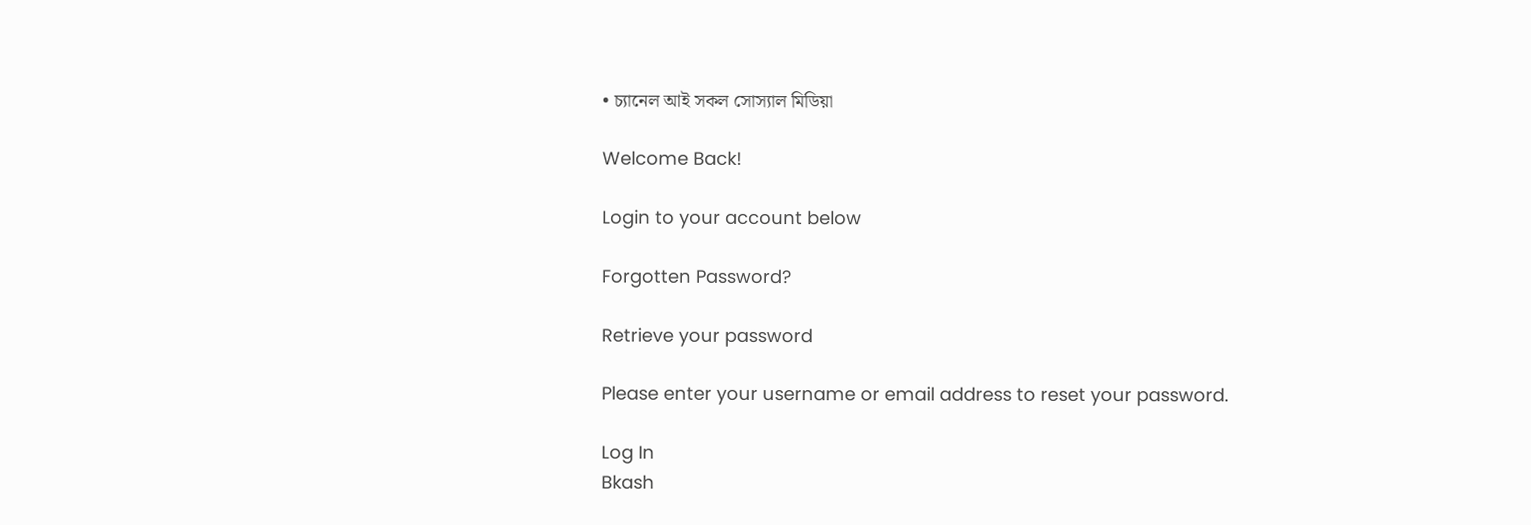• চ্যানেল আই সকল সোস্যাল মিডিয়া

Welcome Back!

Login to your account below

Forgotten Password?

Retrieve your password

Please enter your username or email address to reset your password.

Log In
Bkash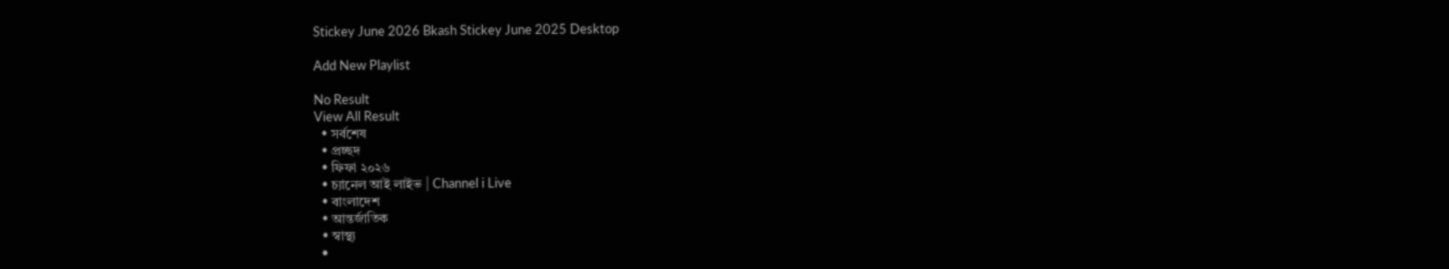Stickey June 2026 Bkash Stickey June 2025 Desktop

Add New Playlist

No Result
View All Result
  • সর্বশেষ
  • প্রচ্ছদ
  • ফিফা ২০২৬
  • চ্যানেল আই লাইভ | Channel i Live
  • বাংলাদেশ
  • আন্তর্জাতিক
  • স্বাস্থ্য
  •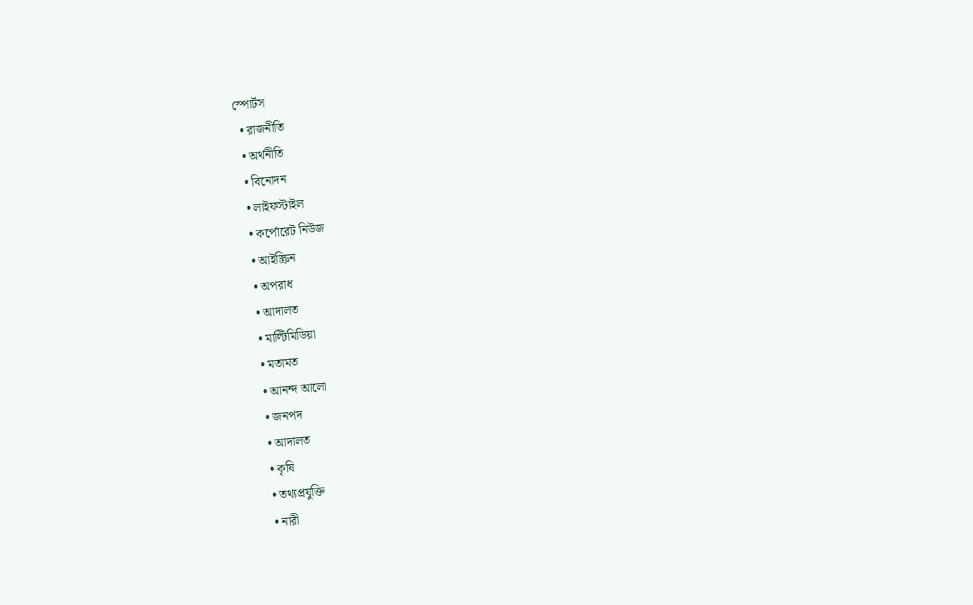স্পোর্টস
  • রাজনীতি
  • অর্থনীতি
  • বিনোদন
  • লাইফস্টাইল
  • কর্পোরেট নিউজ
  • আইস্ক্রিন
  • অপরাধ
  • আদালত
  • মাল্টিমিডিয়া
  • মতামত
  • আনন্দ আলো
  • জনপদ
  • আদালত
  • কৃষি
  • তথ্যপ্রযুক্তি
  • নারী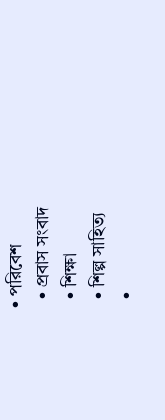• পরিবেশ
  • প্রবাস সংবাদ
  • শিক্ষা
  • শিল্প সাহিত্য
  •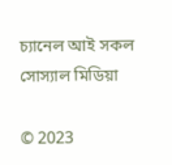চ্যানেল আই সকল সোস্যাল মিডিয়া

© 2023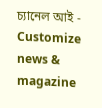চ্যানেল আই - Customize news & magazine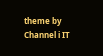theme by Channel i IT